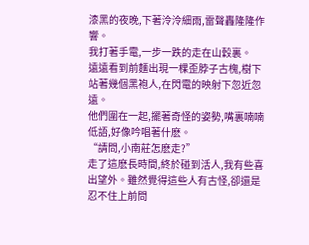漆黑的夜晚,下著泠泠細雨,雷聲轟隆隆作響。
我打著手電,一步一跌的走在山穀裏。
遠遠看到前麵出現一棵歪脖子古槐,樹下站著幾個黑袍人,在閃電的映射下忽近忽遠。
他們圍在一起,擺著奇怪的姿勢,嘴裏喃喃低語,好像吟唱著什麽。
“請問,小南莊怎麽走?”
走了這麽長時間,終於碰到活人,我有些喜出望外。雖然覺得這些人有古怪,卻還是忍不住上前問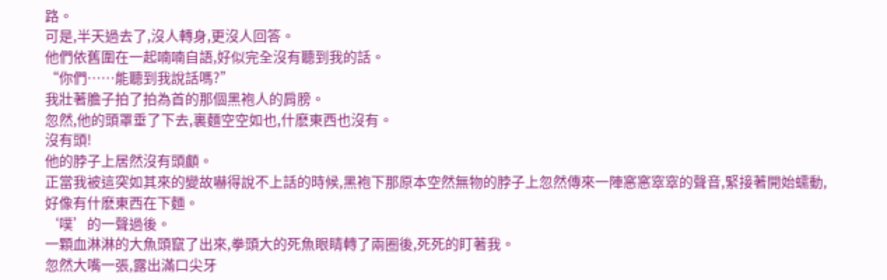路。
可是,半天過去了,沒人轉身,更沒人回答。
他們依舊圍在一起喃喃自語,好似完全沒有聽到我的話。
“你們……能聽到我說話嗎?”
我壯著膽子拍了拍為首的那個黑袍人的肩膀。
忽然,他的頭罩垂了下去,裏麵空空如也,什麽東西也沒有。
沒有頭!
他的脖子上居然沒有頭顱。
正當我被這突如其來的變故嚇得說不上話的時候,黑袍下那原本空然無物的脖子上忽然傳來一陣窸窸窣窣的聲音,緊接著開始蠕動,好像有什麽東西在下麵。
‘噗’的一聲過後。
一顆血淋淋的大魚頭竄了出來,拳頭大的死魚眼睛轉了兩圈後,死死的盯著我。
忽然大嘴一張,露出滿口尖牙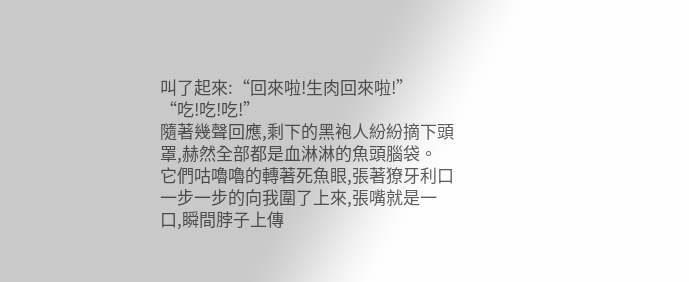叫了起來:“回來啦!生肉回來啦!”
“吃!吃!吃!”
隨著幾聲回應,剩下的黑袍人紛紛摘下頭罩,赫然全部都是血淋淋的魚頭腦袋。
它們咕嚕嚕的轉著死魚眼,張著獠牙利口一步一步的向我圍了上來,張嘴就是一口,瞬間脖子上傳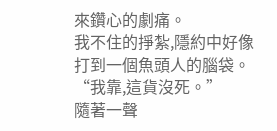來鑽心的劇痛。
我不住的掙紮,隱約中好像打到一個魚頭人的腦袋。
“我靠,這貨沒死。”
隨著一聲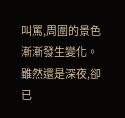叫罵,周圍的景色漸漸發生變化。
雖然還是深夜,卻已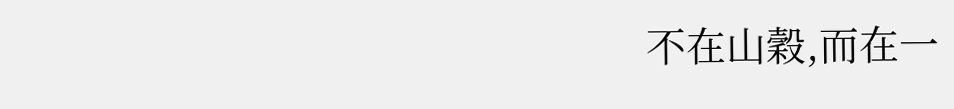不在山穀,而在一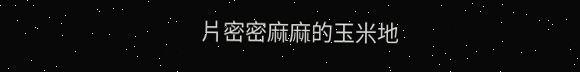片密密麻麻的玉米地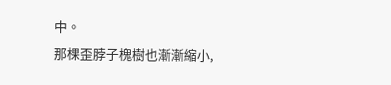中。
那棵歪脖子槐樹也漸漸縮小,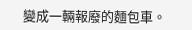變成一輛報廢的麵包車。